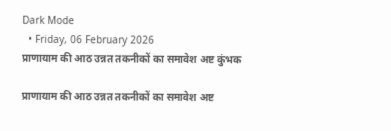Dark Mode
  • Friday, 06 February 2026
प्राणायाम की आठ उन्नत तकनीकों का समावेश अष्ट कुंभक

प्राणायाम की आठ उन्नत तकनीकों का समावेश अष्ट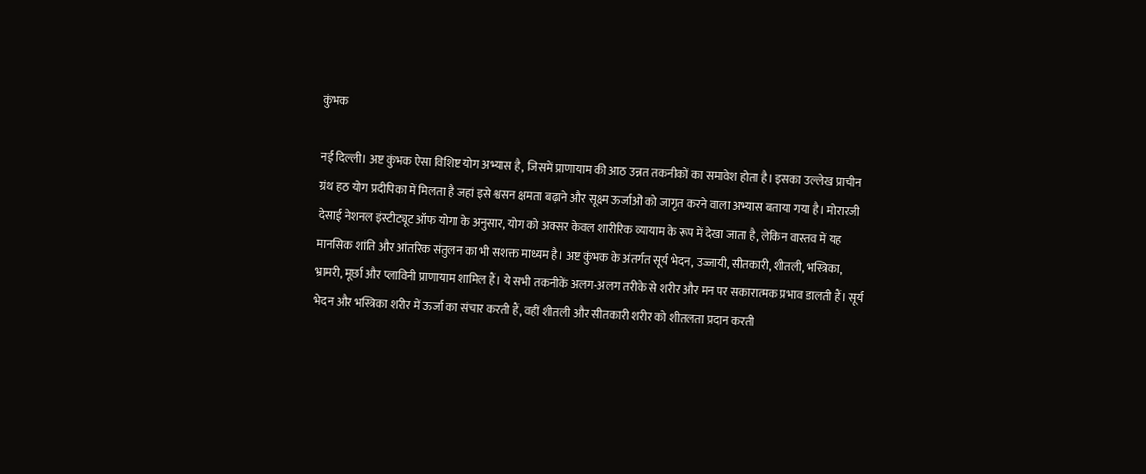कुंभक

नई दिल्ली। अष्ट कुंभक ऐसा विशिष्ट योग अभ्यास है, जिसमें प्राणायाम की आठ उन्नत तकनीकों का समावेश होता है। इसका उल्लेख प्राचीन ग्रंथ हठ योग प्रदीपिका में मिलता है जहां इसे श्वसन क्षमता बढ़ाने और सूक्ष्म ऊर्जाओं को जागृत करने वाला अभ्यास बताया गया है। मोरारजी देसाई नेशनल इंस्टीट्यूट ऑफ योगा के अनुसार, योग को अक्सर केवल शारीरिक व्यायाम के रूप में देखा जाता है, लेकिन वास्तव में यह मानसिक शांति और आंतरिक संतुलन का भी सशक्त माध्यम है। अष्ट कुंभक के अंतर्गत सूर्य भेदन, उज्जायी, सीतकारी, शीतली, भस्त्रिका, भ्रामरी, मूर्छा और प्लाविनी प्राणायाम शामिल हैं। ये सभी तकनीकें अलग-अलग तरीके से शरीर और मन पर सकारात्मक प्रभाव डालती हैं। सूर्य भेदन और भस्त्रिका शरीर में ऊर्जा का संचार करती हैं, वहीं शीतली और सीतकारी शरीर को शीतलता प्रदान करती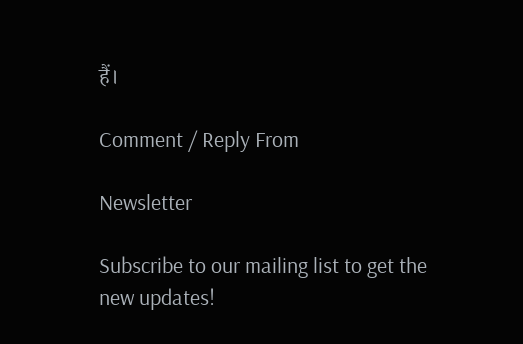हैं।

Comment / Reply From

Newsletter

Subscribe to our mailing list to get the new updates!